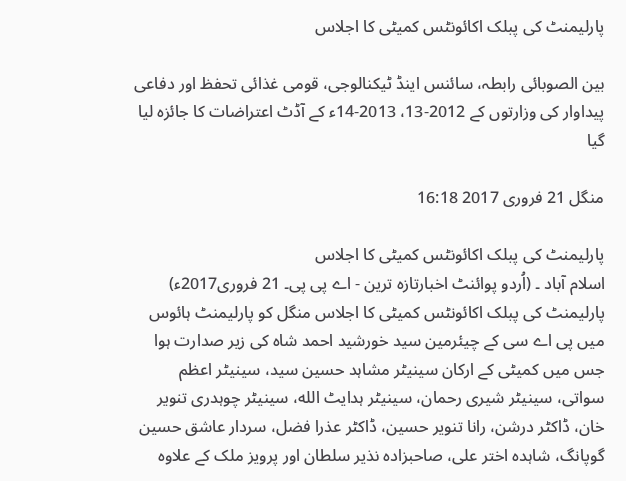پارلیمنٹ کی پبلک اکائونٹس کمیٹی کا اجلاس

بین الصوبائی رابطہ، سائنس اینڈ ٹیکنالوجی، قومی غذائی تحفظ اور دفاعی پیداوار کی وزارتوں کے 2012-13، 2013-14ء کے آڈٹ اعتراضات کا جائزہ لیا گیا

منگل 21 فروری 2017 16:18

پارلیمنٹ کی پبلک اکائونٹس کمیٹی کا اجلاس
اسلام آباد ۔ (اُردو پوائنٹ اخبارتازہ ترین - اے پی پی۔ 21 فروری2017ء) پارلیمنٹ کی پبلک اکائونٹس کمیٹی کا اجلاس منگل کو پارلیمنٹ ہائوس میں پی اے سی کے چیئرمین سید خورشید احمد شاہ کی زیر صدارت ہوا جس میں کمیٹی کے ارکان سینیٹر مشاہد حسین سید، سینیٹر اعظم سواتی، سینیٹر شیری رحمان، سینیٹر ہدایٹ الله، سینیٹر چوہدری تنویر خان، ڈاکٹر درشن، رانا تنویر حسین، ڈاکٹر عذرا فضل، سردار عاشق حسین گوپانگ، شاہدہ اختر علی، صاحبزادہ نذیر سلطان اور پرویز ملک کے علاوہ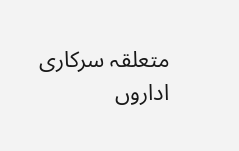متعلقہ سرکاری اداروں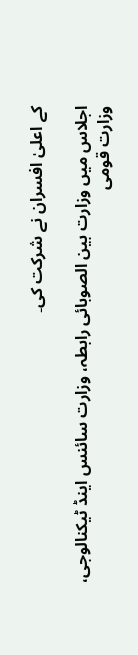کے اعلیٰ افسران نے شرکت کی۔

اجلاس میں وزارت بین الصوبائی رابطہ، وزارت سائنس اینڈ ٹیکنالوجی، وزارت قومی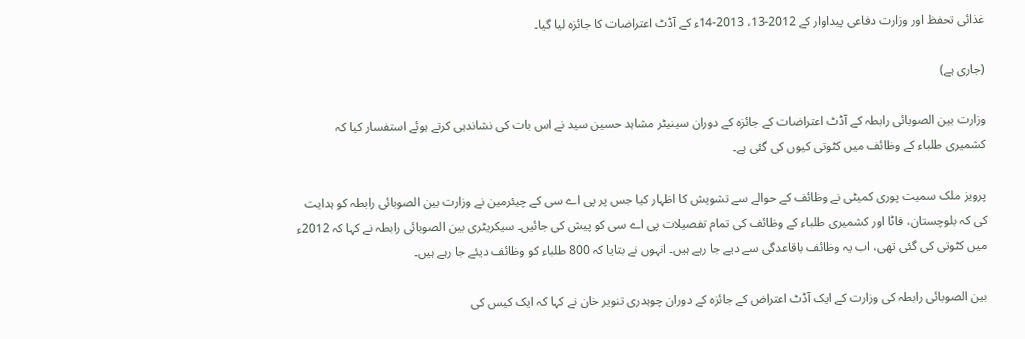غذائی تحفظ اور وزارت دفاعی پیداوار کے 2012-13، 2013-14ء کے آڈٹ اعتراضات کا جائزہ لیا گیا۔

(جاری ہے)

وزارت بین الصوبائی رابطہ کے آڈٹ اعتراضات کے جائزہ کے دوران سینیٹر مشاہد حسین سید نے اس بات کی نشاندہی کرتے ہوئے استفسار کیا کہ کشمیری طلباء کے وظائف میں کٹوتی کیوں کی گئی ہے۔

پرویز ملک سمیت پوری کمیٹی نے وظائف کے حوالے سے تشویش کا اظہار کیا جس پر پی اے سی کے چیئرمین نے وزارت بین الصوبائی رابطہ کو ہدایت کی کہ بلوچستان، فاٹا اور کشمیری طلباء کے وظائف کی تمام تفصیلات پی اے سی کو پیش کی جائیں۔ سیکریٹری بین الصوبائی رابطہ نے کہا کہ 2012ء میں کٹوتی کی گئی تھی، اب یہ وظائف باقاعدگی سے دیے جا رہے ہیں۔ انہوں نے بتایا کہ 800 طلباء کو وظائف دیئے جا رہے ہیں۔

بین الصوبائی رابطہ کی وزارت کے ایک آڈٹ اعتراض کے جائزہ کے دوران چوہدری تنویر خان نے کہا کہ ایک کیس کی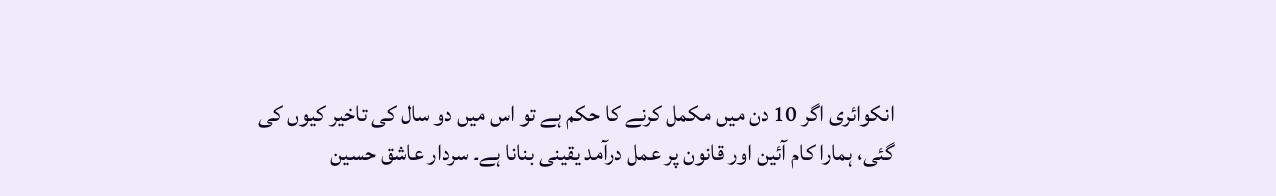انکوائری اگر 10 دن میں مکمل کرنے کا حکم ہے تو اس میں دو سال کی تاخیر کیوں کی گئی، ہمارا کام آئین اور قانون پر عمل درآمد یقینی بنانا ہے۔ سردار عاشق حسین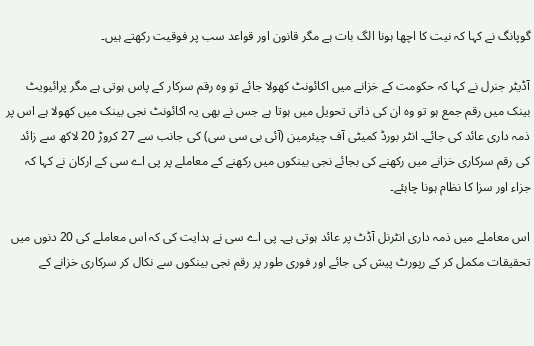گوپانگ نے کہا کہ نیت کا اچھا ہونا الگ بات ہے مگر قانون اور قواعد سب پر فوقیت رکھتے ہیں۔

آڈیٹر جنرل نے کہا کہ حکومت کے خزانے میں اکائونٹ کھولا جائے تو وہ رقم سرکار کے پاس ہوتی ہے مگر پرائیویٹ بینک میں رقم جمع ہو تو وہ ان کی ذاتی تحویل میں ہوتا ہے جس نے بھی یہ اکائونٹ نجی بینک میں کھولا ہے اس پر ذمہ داری عائد کی جائے۔ انٹر بورڈ کمیٹی آف چیئرمین (آئی بی سی سی) کی جانب سے 27 کروڑ 20 لاکھ سے زائد کی رقم سرکاری خزانے میں رکھنے کی بجائے نجی بینکوں میں رکھنے کے معاملے پر پی اے سی کے ارکان نے کہا کہ جزاء اور سزا کا نظام ہونا چاہئے۔

اس معاملے میں ذمہ داری انٹرنل آڈٹ پر عائد ہوتی ہے۔ پی اے سی نے ہدایت کی کہ اس معاملے کی 20 دنوں میں تحقیقات مکمل کر کے رپورٹ پیش کی جائے اور فوری طور پر رقم نجی بینکوں سے نکال کر سرکاری خزانے کے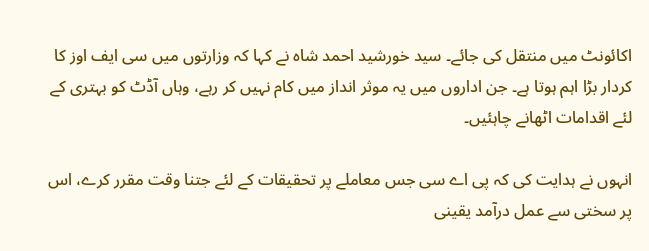اکائونٹ میں منتقل کی جائے۔ سید خورشید احمد شاہ نے کہا کہ وزارتوں میں سی ایف اوز کا کردار بڑا اہم ہوتا ہے۔ جن اداروں میں یہ موثر انداز میں کام نہیں کر رہے، وہاں آڈٹ کو بہتری کے لئے اقدامات اٹھانے چاہئیں۔

انہوں نے ہدایت کی کہ پی اے سی جس معاملے پر تحقیقات کے لئے جتنا وقت مقرر کرے، اس پر سختی سے عمل درآمد یقینی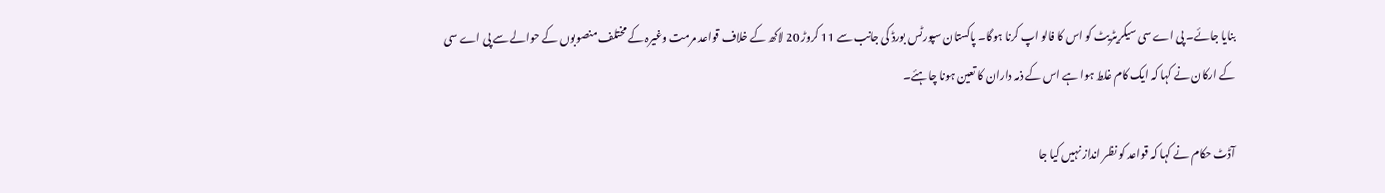بنایا جائے۔ پی اے سی سیکریٹریٹ کو اس کا فالو اپ کرنا ہوگا۔ پاکستان سپورٹس بورڈ کی جانب سے 11 کروڑ 20 لاکھ کے خلاف قواعد مرمت وغیرہ کے مختلف منصوبوں کے حوالے سے پی اے سی کے ارکان نے کہا کہ ایک کام غلط ہوا ہے اس کے ذمہ داران کا تعین ہونا چاہئے۔

آڈٹ حکام نے کہا کہ قواعد کو نظر انداز نہیں کیا جا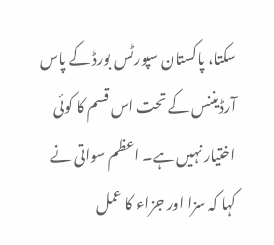سکتا، پاکستان سپورٹس بورڈ کے پاس آرڈیننس کے تحت اس قسم کا کوئی اختیار نہیں ہے۔ اعظم سواتی نے کہا کہ سزا اور جزاء کا عمل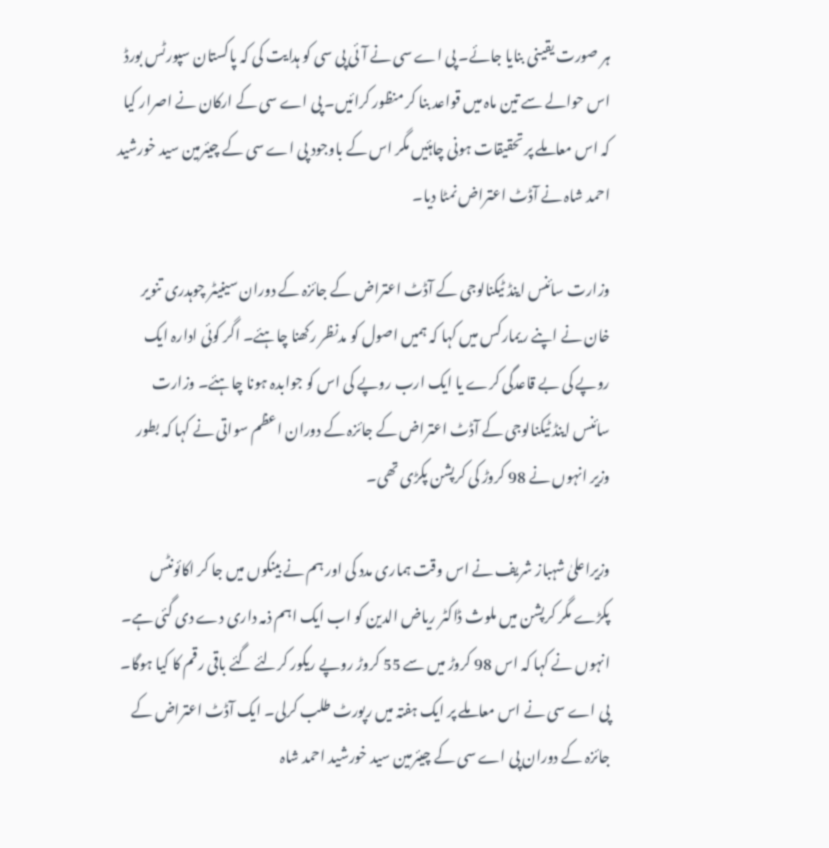ہر صورت یقینی بنایا جائے۔ پی اے سی نے آئی پی سی کو ہدایت کی کہ پاکستان سپورٹس بورڈ اس حوالے سے تین ماہ میں قواعد بنا کر منظور کرائیں۔ پی اے سی کے ارکان نے اصرار کیا کہ اس معاملے پر تحقیقات ہونی چاہئیں مگر اس کے باوجود پی اے سی کے چیئرمین سید خورشید احمد شاہ نے آڈٹ اعتراض نمٹا دیا۔

وزارت سائنس اینڈ ٹیکنالوجی کے آڈٹ اعتراض کے جائزہ کے دوران سینیٹر چوہدری تنویر خان نے اپنے ریمارکس میں کہا کہ ہمیں اصول کو مدنظر رکھنا چاہئے۔ اگر کوئی ادارہ ایک روپے کی بے قاعدگی کرے یا ایک ارب روپے کی اس کو جوابدہ ہونا چاہئے۔ وزارت سائنس اینڈ ٹیکنالوجی کے آڈٹ اعتراض کے جائزہ کے دوران اعظم سواتی نے کہا کہ بطور وزیر انہوں نے 98 کروڑ کی کرپشن پکڑی تھی۔

وزیراعلیٰ شہباز شریف نے اس وقت ہماری مدد کی اور ہم نے بینکوں میں جا کر اکائونٹس پکڑے مگر کرپشن میں ملوث ڈاکٹر ریاض الدین کو اب ایک اہم ذمہ داری دے دی گئی ہے۔ انہوں نے کہا کہ اس 98 کروڑ میں سے 55 کروڑ روپے ریکور کرلئے گئے باقی رقم کا کیا ہوگا۔ پی اے سی نے اس معاملے پر ایک ہفتہ میں رپورٹ طلب کرلی۔ ایک آڈٹ اعتراض کے جائزہ کے دوران پی اے سی کے چیئرمین سید خورشید احمد شاہ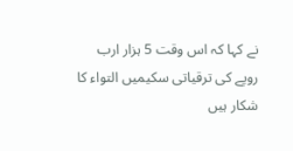نے کہا کہ اس وقت 5 ہزار ارب روپے کی ترقیاتی سکیمیں التواء کا شکار ہیں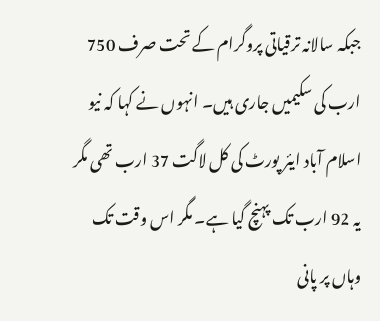جبکہ سالانہ ترقیاتی پروگرام کے تحت صرف 750 ارب کی سکیمیں جاری ہیں۔ انہوں نے کہا کہ نیو اسلام آباد ایئر پورٹ کی کل لاگت 37 ارب تھی مگر یہ 92 ارب تک پہنچ گیا ہے۔ مگر اس وقت تک وہاں پر پانی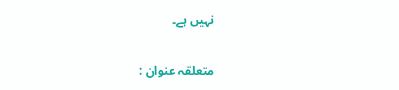نہیں ہے۔

متعلقہ عنوان :